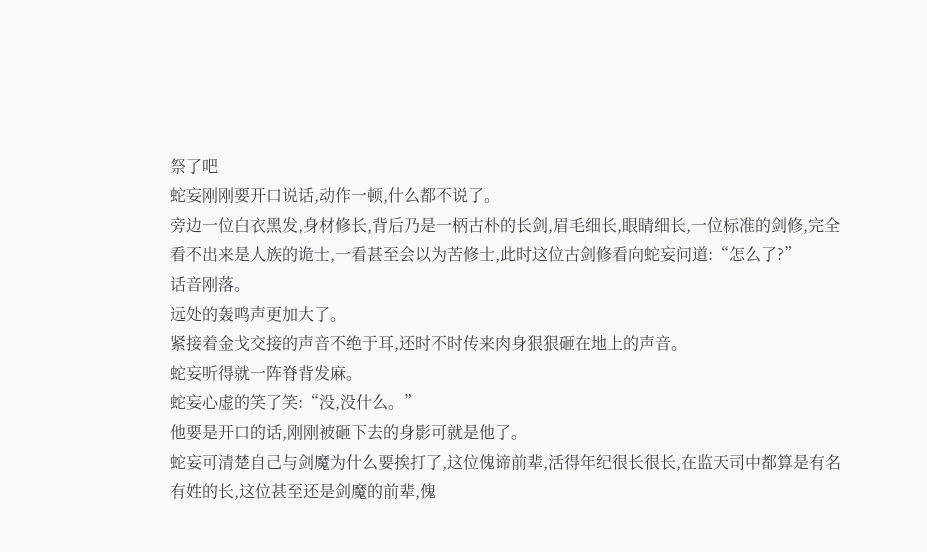祭了吧
蛇妄刚刚要开口说话,动作一顿,什么都不说了。
旁边一位白衣黑发,身材修长,背后乃是一柄古朴的长剑,眉毛细长,眼睛细长,一位标准的剑修,完全看不出来是人族的诡士,一看甚至会以为苦修士,此时这位古剑修看向蛇妄问道:“怎么了?”
话音刚落。
远处的轰鸣声更加大了。
紧接着金戈交接的声音不绝于耳,还时不时传来肉身狠狠砸在地上的声音。
蛇妄听得就一阵脊背发麻。
蛇妄心虚的笑了笑:“没,没什么。”
他要是开口的话,刚刚被砸下去的身影可就是他了。
蛇妄可清楚自己与剑魔为什么要挨打了,这位傀谛前辈,活得年纪很长很长,在监天司中都算是有名有姓的长,这位甚至还是剑魔的前辈,傀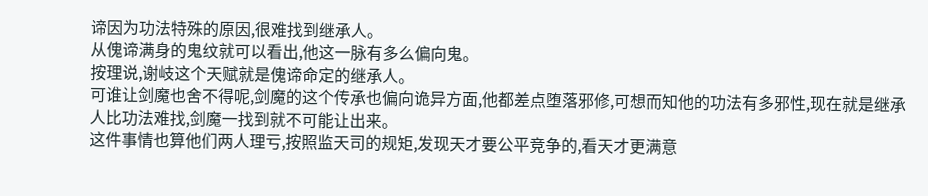谛因为功法特殊的原因,很难找到继承人。
从傀谛满身的鬼纹就可以看出,他这一脉有多么偏向鬼。
按理说,谢岐这个天赋就是傀谛命定的继承人。
可谁让剑魔也舍不得呢,剑魔的这个传承也偏向诡异方面,他都差点堕落邪修,可想而知他的功法有多邪性,现在就是继承人比功法难找,剑魔一找到就不可能让出来。
这件事情也算他们两人理亏,按照监天司的规矩,发现天才要公平竞争的,看天才更满意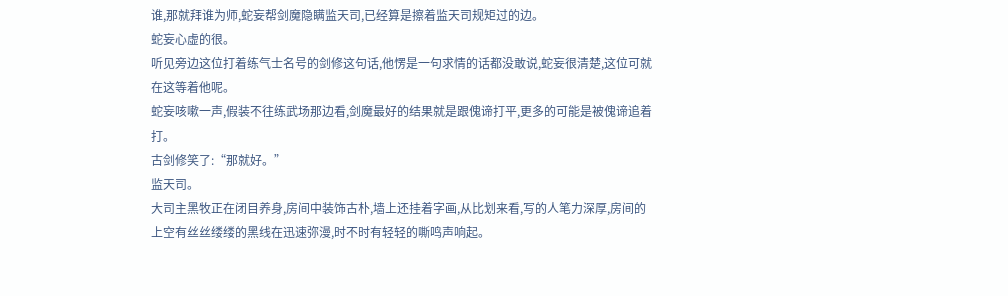谁,那就拜谁为师,蛇妄帮剑魔隐瞒监天司,已经算是擦着监天司规矩过的边。
蛇妄心虚的很。
听见旁边这位打着练气士名号的剑修这句话,他愣是一句求情的话都没敢说,蛇妄很清楚,这位可就在这等着他呢。
蛇妄咳嗽一声,假装不往练武场那边看,剑魔最好的结果就是跟傀谛打平,更多的可能是被傀谛追着打。
古剑修笑了:“那就好。”
监天司。
大司主黑牧正在闭目养身,房间中装饰古朴,墙上还挂着字画,从比划来看,写的人笔力深厚,房间的上空有丝丝缕缕的黑线在迅速弥漫,时不时有轻轻的嘶鸣声响起。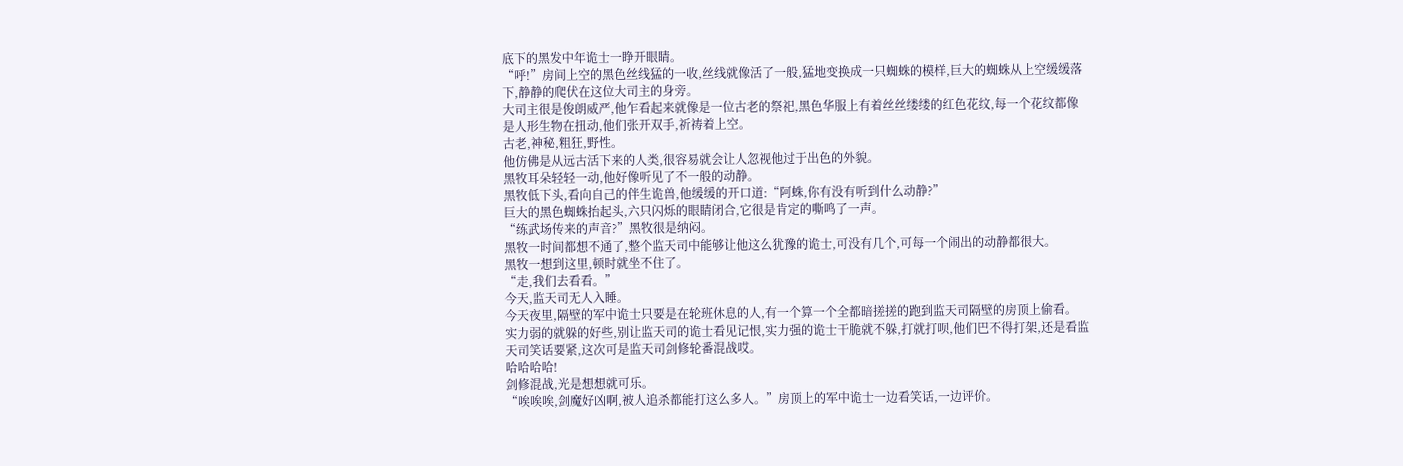底下的黑发中年诡士一睁开眼睛。
“呼!”房间上空的黑色丝线猛的一收,丝线就像活了一般,猛地变换成一只蜘蛛的模样,巨大的蜘蛛从上空缓缓落下,静静的爬伏在这位大司主的身旁。
大司主很是俊朗威严,他乍看起来就像是一位古老的祭祀,黑色华服上有着丝丝缕缕的红色花纹,每一个花纹都像是人形生物在扭动,他们张开双手,祈祷着上空。
古老,神秘,粗狂,野性。
他仿佛是从远古活下来的人类,很容易就会让人忽视他过于出色的外貌。
黑牧耳朵轻轻一动,他好像听见了不一般的动静。
黑牧低下头,看向自己的伴生诡兽,他缓缓的开口道:“阿蛛,你有没有听到什么动静?”
巨大的黑色蜘蛛抬起头,六只闪烁的眼睛闭合,它很是肯定的嘶鸣了一声。
“练武场传来的声音?”黑牧很是纳闷。
黑牧一时间都想不通了,整个监天司中能够让他这么犹豫的诡士,可没有几个,可每一个闹出的动静都很大。
黑牧一想到这里,顿时就坐不住了。
“走,我们去看看。”
今天,监天司无人入睡。
今天夜里,隔壁的军中诡士只要是在轮班休息的人,有一个算一个全都暗搓搓的跑到监天司隔壁的房顶上偷看。
实力弱的就躲的好些,别让监天司的诡士看见记恨,实力强的诡士干脆就不躲,打就打呗,他们巴不得打架,还是看监天司笑话要紧,这次可是监天司剑修轮番混战哎。
哈哈哈哈!
剑修混战,光是想想就可乐。
“唉唉唉,剑魔好凶啊,被人追杀都能打这么多人。”房顶上的军中诡士一边看笑话,一边评价。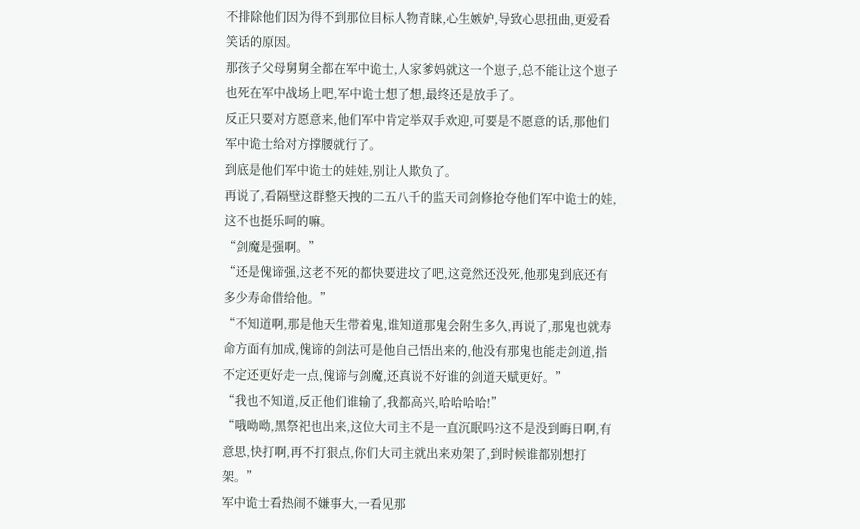不排除他们因为得不到那位目标人物青睐,心生嫉妒,导致心思扭曲,更爱看笑话的原因。
那孩子父母舅舅全都在军中诡士,人家爹妈就这一个崽子,总不能让这个崽子也死在军中战场上吧,军中诡士想了想,最终还是放手了。
反正只要对方愿意来,他们军中肯定举双手欢迎,可要是不愿意的话,那他们军中诡士给对方撑腰就行了。
到底是他们军中诡士的娃娃,别让人欺负了。
再说了,看隔壁这群整天拽的二五八千的监天司剑修抢夺他们军中诡士的娃,这不也挺乐呵的嘛。
“剑魔是强啊。”
“还是傀谛强,这老不死的都快要进坟了吧,这竟然还没死,他那鬼到底还有多少寿命借给他。”
“不知道啊,那是他天生带着鬼,谁知道那鬼会附生多久,再说了,那鬼也就寿命方面有加成,傀谛的剑法可是他自己悟出来的,他没有那鬼也能走剑道,指不定还更好走一点,傀谛与剑魔,还真说不好谁的剑道天赋更好。”
“我也不知道,反正他们谁输了,我都高兴,哈哈哈哈!”
“哦呦呦,黑祭祀也出来,这位大司主不是一直沉眠吗?这不是没到晦日啊,有意思,快打啊,再不打狠点,你们大司主就出来劝架了,到时候谁都别想打架。”
军中诡士看热闹不嫌事大,一看见那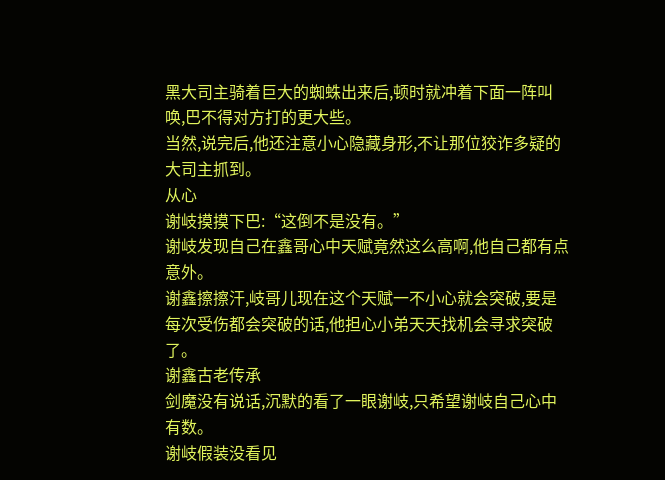黑大司主骑着巨大的蜘蛛出来后,顿时就冲着下面一阵叫唤,巴不得对方打的更大些。
当然,说完后,他还注意小心隐藏身形,不让那位狡诈多疑的大司主抓到。
从心
谢岐摸摸下巴:“这倒不是没有。”
谢岐发现自己在鑫哥心中天赋竟然这么高啊,他自己都有点意外。
谢鑫擦擦汗,岐哥儿现在这个天赋一不小心就会突破,要是每次受伤都会突破的话,他担心小弟天天找机会寻求突破了。
谢鑫古老传承
剑魔没有说话,沉默的看了一眼谢岐,只希望谢岐自己心中有数。
谢岐假装没看见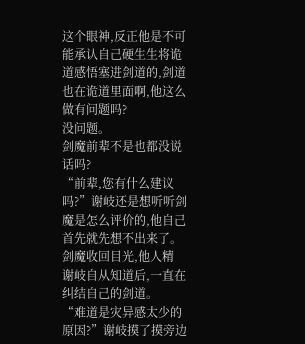这个眼神,反正他是不可能承认自己硬生生将诡道感悟塞进剑道的,剑道也在诡道里面啊,他这么做有问题吗?
没问题。
剑魔前辈不是也都没说话吗?
“前辈,您有什么建议吗?”谢岐还是想听听剑魔是怎么评价的,他自己首先就先想不出来了。
剑魔收回目光,他人精
谢岐自从知道后,一直在纠结自己的剑道。
“难道是灾异感太少的原因?”谢岐摸了摸旁边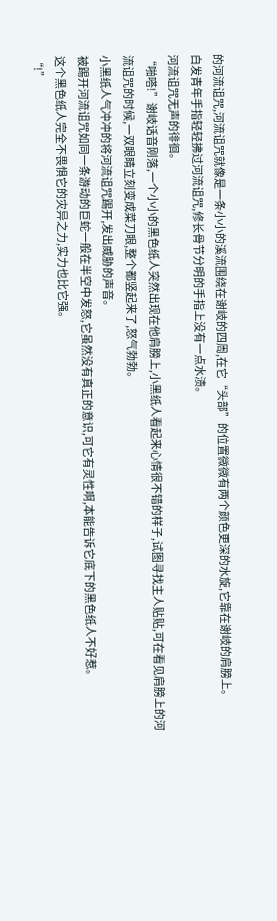的河流诅咒,河流诅咒就像是一条小小的溪流围绕在谢岐的四周,在它“头部”的位置微微有两个颜色更深的水旋,它靠在谢岐的肩膀上。
白发青年手指轻轻拂过河流诅咒,修长骨节分明的手指上没有一点水渍。
河流诅咒无声的徘徊。
“啪嗒!”谢岐话音刚落,一个小小的黑色纸人突然出现在他肩膀上,小黑纸人看起来心情很不错的样子,试图寻找主人贴贴,可在看见肩膀上的河流诅咒的时候,一双眼睛立刻变成菜刀眼,整个都竖起来了,怒气勃勃。
小黑纸人气冲冲的将河流诅咒踢开,发出威胁的声音。
被踢开河流诅咒如同一条游动的巨蛇一般在半空中发怒,它虽然没有真正的意识,可它有灵性啊,本能告诉它底下的黑色纸人不好惹。
这个黑色纸人完全不畏惧它的灾异之力,实力也比它强。
“!”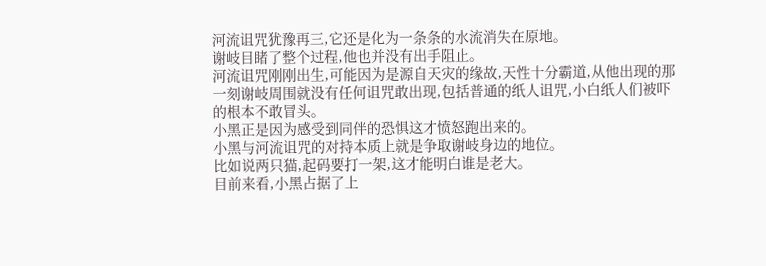河流诅咒犹豫再三,它还是化为一条条的水流消失在原地。
谢岐目睹了整个过程,他也并没有出手阻止。
河流诅咒刚刚出生,可能因为是源自天灾的缘故,天性十分霸道,从他出现的那一刻谢岐周围就没有任何诅咒敢出现,包括普通的纸人诅咒,小白纸人们被吓的根本不敢冒头。
小黑正是因为感受到同伴的恐惧这才愤怒跑出来的。
小黑与河流诅咒的对持本质上就是争取谢岐身边的地位。
比如说两只猫,起码要打一架,这才能明白谁是老大。
目前来看,小黑占据了上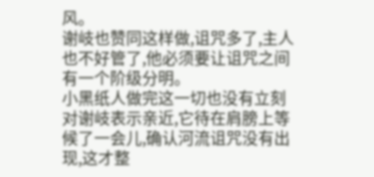风。
谢岐也赞同这样做,诅咒多了,主人也不好管了,他必须要让诅咒之间有一个阶级分明。
小黑纸人做完这一切也没有立刻对谢岐表示亲近,它待在肩膀上等候了一会儿,确认河流诅咒没有出现,这才整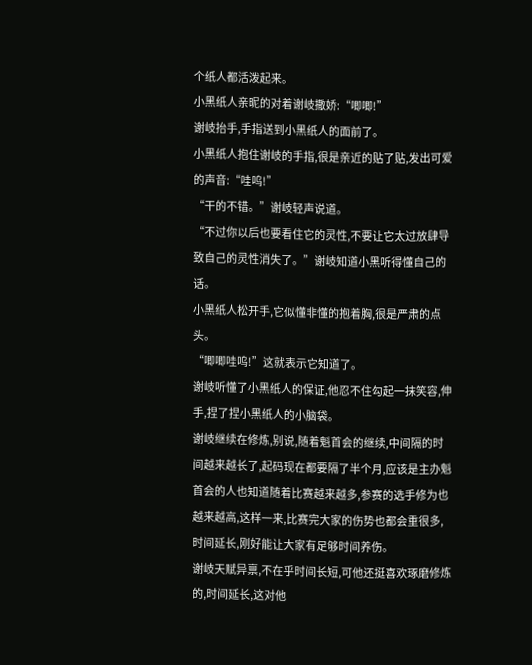个纸人都活泼起来。
小黑纸人亲昵的对着谢岐撒娇:“唧唧!”
谢岐抬手,手指送到小黑纸人的面前了。
小黑纸人抱住谢岐的手指,很是亲近的贴了贴,发出可爱的声音:“哇呜!”
“干的不错。”谢岐轻声说道。
“不过你以后也要看住它的灵性,不要让它太过放肆导致自己的灵性消失了。”谢岐知道小黑听得懂自己的话。
小黑纸人松开手,它似懂非懂的抱着胸,很是严肃的点头。
“唧唧哇呜!”这就表示它知道了。
谢岐听懂了小黑纸人的保证,他忍不住勾起一抹笑容,伸手,捏了捏小黑纸人的小脑袋。
谢岐继续在修炼,别说,随着魁首会的继续,中间隔的时间越来越长了,起码现在都要隔了半个月,应该是主办魁首会的人也知道随着比赛越来越多,参赛的选手修为也越来越高,这样一来,比赛完大家的伤势也都会重很多,时间延长,刚好能让大家有足够时间养伤。
谢岐天赋异禀,不在乎时间长短,可他还挺喜欢琢磨修炼的,时间延长,这对他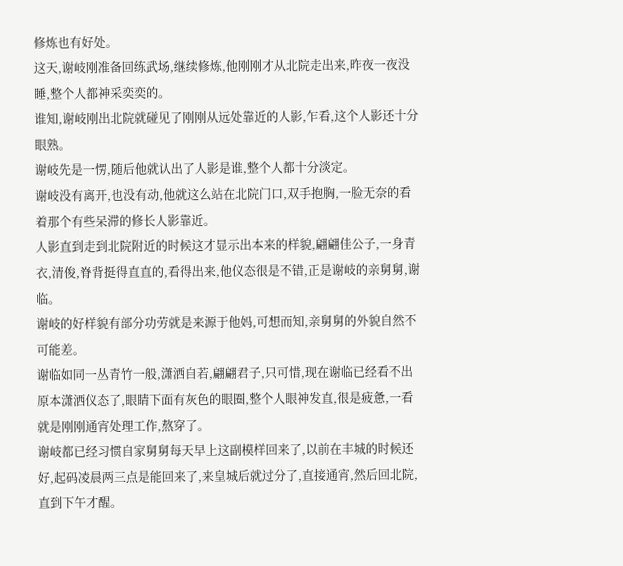修炼也有好处。
这天,谢岐刚准备回练武场,继续修炼,他刚刚才从北院走出来,昨夜一夜没睡,整个人都神采奕奕的。
谁知,谢岐刚出北院就碰见了刚刚从远处靠近的人影,乍看,这个人影还十分眼熟。
谢岐先是一愣,随后他就认出了人影是谁,整个人都十分淡定。
谢岐没有离开,也没有动,他就这么站在北院门口,双手抱胸,一脸无奈的看着那个有些呆滞的修长人影靠近。
人影直到走到北院附近的时候这才显示出本来的样貌,翩翩佳公子,一身青衣,清俊,脊背挺得直直的,看得出来,他仪态很是不错,正是谢岐的亲舅舅,谢临。
谢岐的好样貌有部分功劳就是来源于他妈,可想而知,亲舅舅的外貌自然不可能差。
谢临如同一丛青竹一般,潇洒自若,翩翩君子,只可惜,现在谢临已经看不出原本潇洒仪态了,眼睛下面有灰色的眼圈,整个人眼神发直,很是疲惫,一看就是刚刚通宵处理工作,熬穿了。
谢岐都已经习惯自家舅舅每天早上这副模样回来了,以前在丰城的时候还好,起码凌晨两三点是能回来了,来皇城后就过分了,直接通宵,然后回北院,直到下午才醒。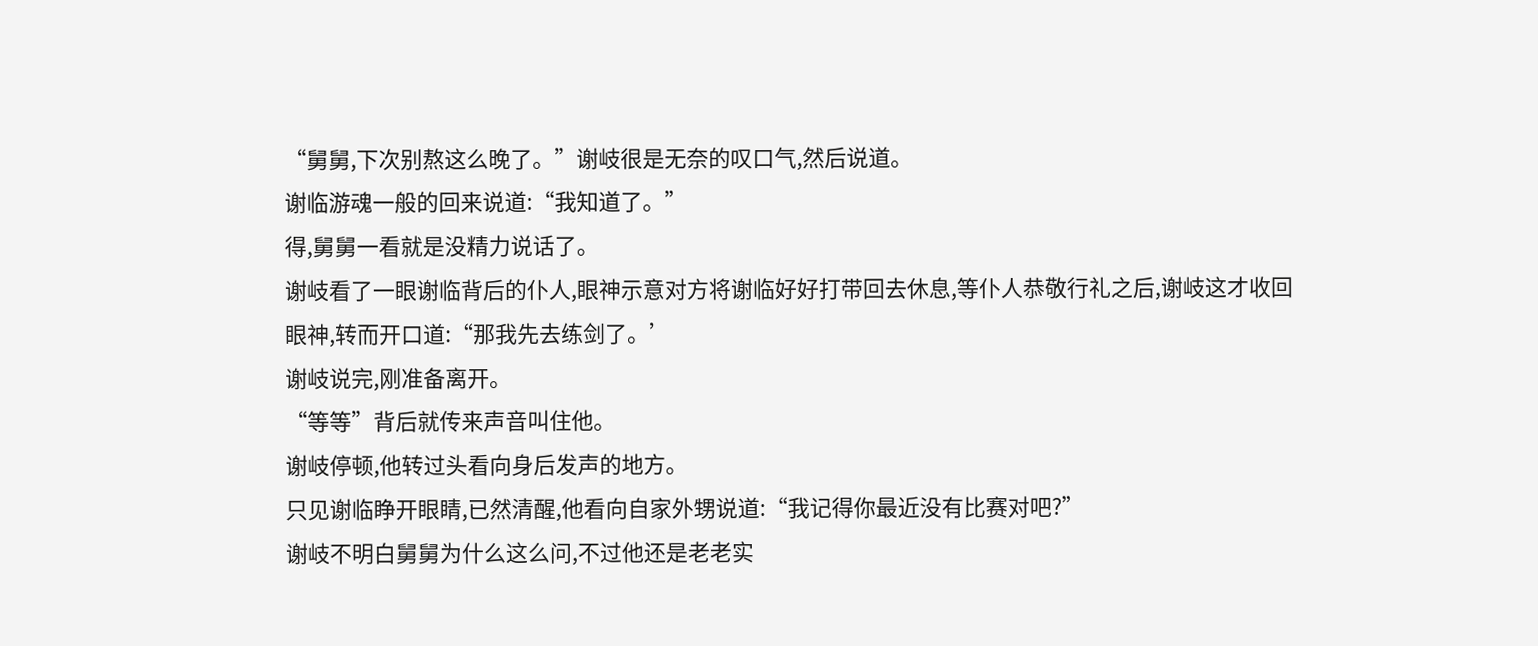“舅舅,下次别熬这么晚了。”谢岐很是无奈的叹口气,然后说道。
谢临游魂一般的回来说道:“我知道了。”
得,舅舅一看就是没精力说话了。
谢岐看了一眼谢临背后的仆人,眼神示意对方将谢临好好打带回去休息,等仆人恭敬行礼之后,谢岐这才收回眼神,转而开口道:“那我先去练剑了。’
谢岐说完,刚准备离开。
“等等”背后就传来声音叫住他。
谢岐停顿,他转过头看向身后发声的地方。
只见谢临睁开眼睛,已然清醒,他看向自家外甥说道:“我记得你最近没有比赛对吧?”
谢岐不明白舅舅为什么这么问,不过他还是老老实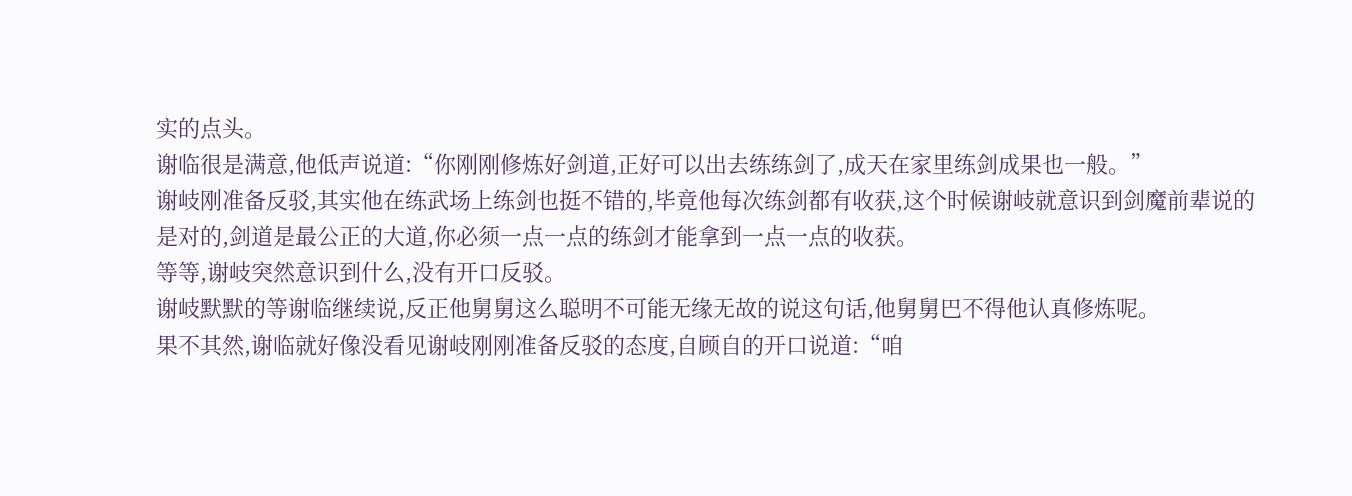实的点头。
谢临很是满意,他低声说道:“你刚刚修炼好剑道,正好可以出去练练剑了,成天在家里练剑成果也一般。”
谢岐刚准备反驳,其实他在练武场上练剑也挺不错的,毕竟他每次练剑都有收获,这个时候谢岐就意识到剑魔前辈说的是对的,剑道是最公正的大道,你必须一点一点的练剑才能拿到一点一点的收获。
等等,谢岐突然意识到什么,没有开口反驳。
谢岐默默的等谢临继续说,反正他舅舅这么聪明不可能无缘无故的说这句话,他舅舅巴不得他认真修炼呢。
果不其然,谢临就好像没看见谢岐刚刚准备反驳的态度,自顾自的开口说道:“咱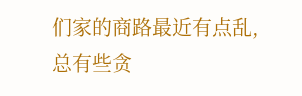们家的商路最近有点乱,总有些贪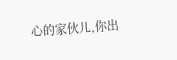心的家伙儿,你出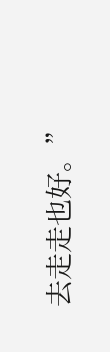去走走也好。”